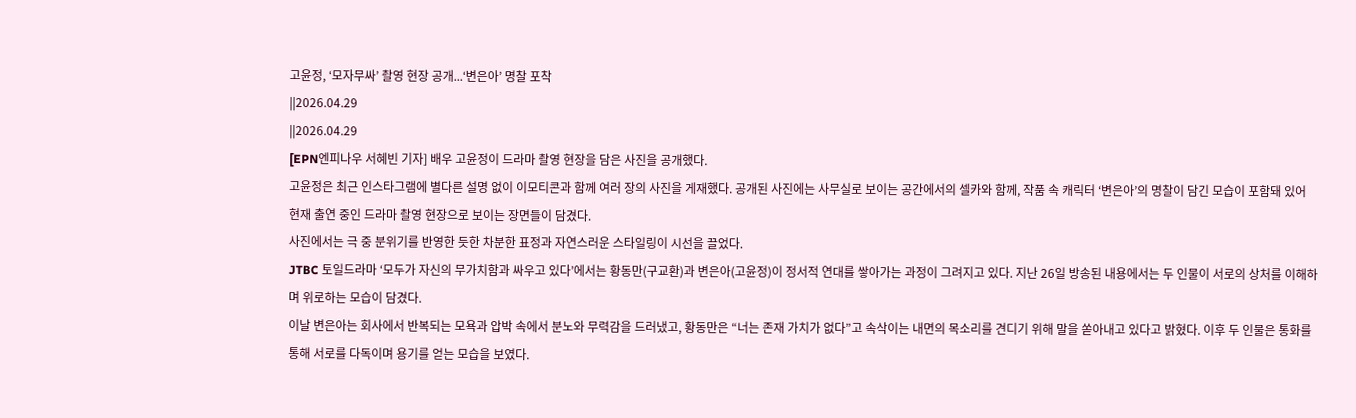고윤정, ‘모자무싸’ 촬영 현장 공개...‘변은아’ 명찰 포착
||2026.04.29
||2026.04.29
[EPN엔피나우 서혜빈 기자] 배우 고윤정이 드라마 촬영 현장을 담은 사진을 공개했다.
고윤정은 최근 인스타그램에 별다른 설명 없이 이모티콘과 함께 여러 장의 사진을 게재했다. 공개된 사진에는 사무실로 보이는 공간에서의 셀카와 함께, 작품 속 캐릭터 ‘변은아’의 명찰이 담긴 모습이 포함돼 있어 현재 출연 중인 드라마 촬영 현장으로 보이는 장면들이 담겼다.
사진에서는 극 중 분위기를 반영한 듯한 차분한 표정과 자연스러운 스타일링이 시선을 끌었다.
JTBC 토일드라마 ‘모두가 자신의 무가치함과 싸우고 있다’에서는 황동만(구교환)과 변은아(고윤정)이 정서적 연대를 쌓아가는 과정이 그려지고 있다. 지난 26일 방송된 내용에서는 두 인물이 서로의 상처를 이해하며 위로하는 모습이 담겼다.
이날 변은아는 회사에서 반복되는 모욕과 압박 속에서 분노와 무력감을 드러냈고, 황동만은 “너는 존재 가치가 없다”고 속삭이는 내면의 목소리를 견디기 위해 말을 쏟아내고 있다고 밝혔다. 이후 두 인물은 통화를 통해 서로를 다독이며 용기를 얻는 모습을 보였다.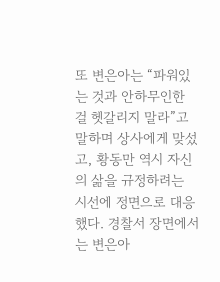또 변은아는 “파워있는 것과 안하무인한 걸 헷갈리지 말라”고 말하며 상사에게 맞섰고, 황동만 역시 자신의 삶을 규정하려는 시선에 정면으로 대응했다. 경찰서 장면에서는 변은아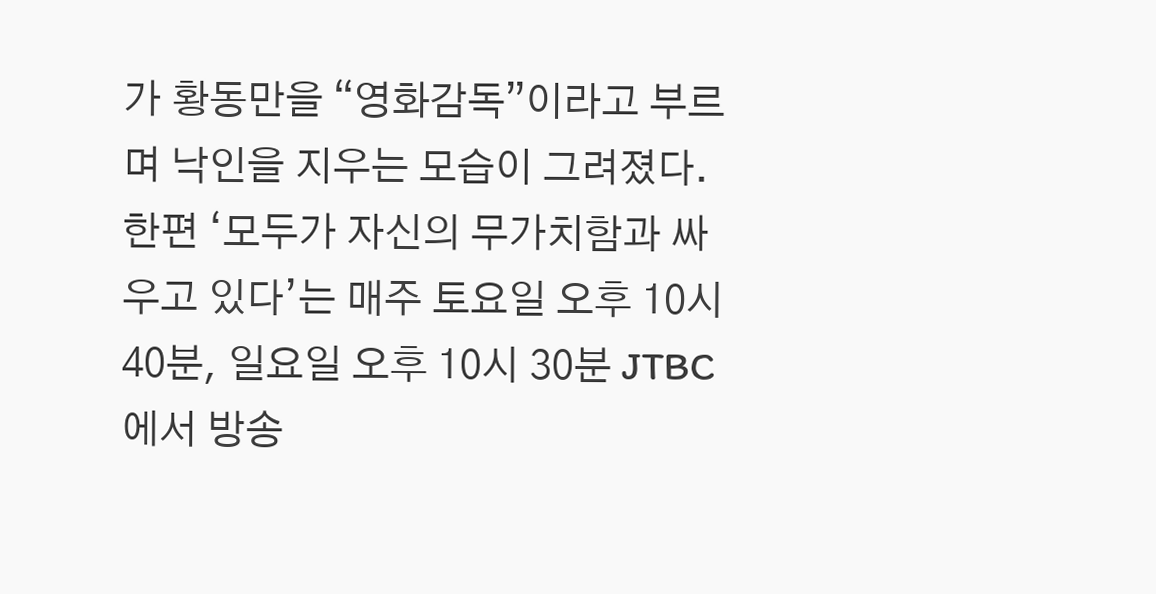가 황동만을 “영화감독”이라고 부르며 낙인을 지우는 모습이 그려졌다.
한편 ‘모두가 자신의 무가치함과 싸우고 있다’는 매주 토요일 오후 10시 40분, 일요일 오후 10시 30분 JTBC에서 방송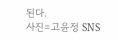된다.
사진=고윤정 SNS